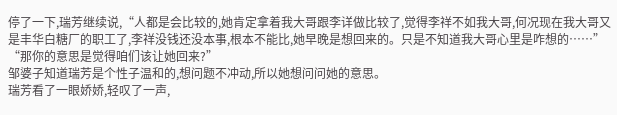停了一下,瑞芳继续说,“人都是会比较的,她肯定拿着我大哥跟李详做比较了,觉得李祥不如我大哥,何况现在我大哥又是丰华白糖厂的职工了,李祥没钱还没本事,根本不能比,她早晚是想回来的。只是不知道我大哥心里是咋想的……”
“那你的意思是觉得咱们该让她回来?”
邹婆子知道瑞芳是个性子温和的,想问题不冲动,所以她想问问她的意思。
瑞芳看了一眼娇娇,轻叹了一声,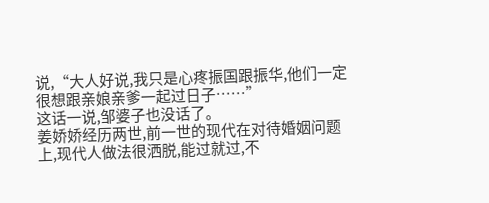说,“大人好说,我只是心疼振国跟振华,他们一定很想跟亲娘亲爹一起过日子……”
这话一说,邹婆子也没话了。
姜娇娇经历两世,前一世的现代在对待婚姻问题上,现代人做法很洒脱,能过就过,不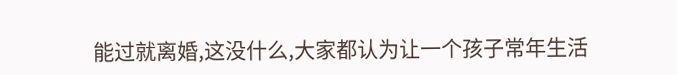能过就离婚,这没什么,大家都认为让一个孩子常年生活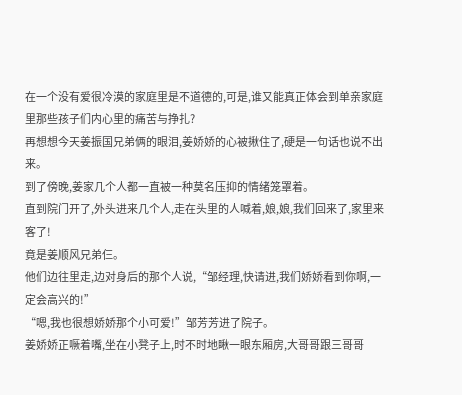在一个没有爱很冷漠的家庭里是不道德的,可是,谁又能真正体会到单亲家庭里那些孩子们内心里的痛苦与挣扎?
再想想今天姜振国兄弟俩的眼泪,姜娇娇的心被揪住了,硬是一句话也说不出来。
到了傍晚,姜家几个人都一直被一种莫名压抑的情绪笼罩着。
直到院门开了,外头进来几个人,走在头里的人喊着,娘,娘,我们回来了,家里来客了!
竟是姜顺风兄弟仨。
他们边往里走,边对身后的那个人说,“邹经理,快请进,我们娇娇看到你啊,一定会高兴的!”
“嗯,我也很想娇娇那个小可爱!”邹芳芳进了院子。
姜娇娇正噘着嘴,坐在小凳子上,时不时地瞅一眼东厢房,大哥哥跟三哥哥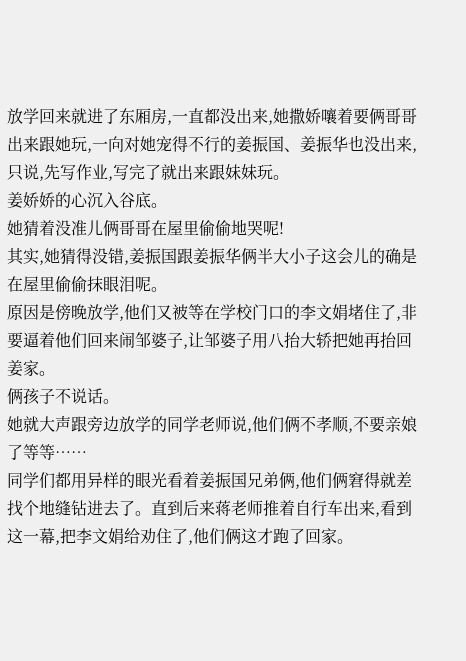放学回来就进了东厢房,一直都没出来,她撒娇嚷着要俩哥哥出来跟她玩,一向对她宠得不行的姜振国、姜振华也没出来,只说,先写作业,写完了就出来跟妹妹玩。
姜娇娇的心沉入谷底。
她猜着没准儿俩哥哥在屋里偷偷地哭呢!
其实,她猜得没错,姜振国跟姜振华俩半大小子这会儿的确是在屋里偷偷抹眼泪呢。
原因是傍晚放学,他们又被等在学校门口的李文娟堵住了,非要逼着他们回来闹邹婆子,让邹婆子用八抬大轿把她再抬回姜家。
俩孩子不说话。
她就大声跟旁边放学的同学老师说,他们俩不孝顺,不要亲娘了等等……
同学们都用异样的眼光看着姜振国兄弟俩,他们俩窘得就差找个地缝钻进去了。直到后来蒋老师推着自行车出来,看到这一幕,把李文娟给劝住了,他们俩这才跑了回家。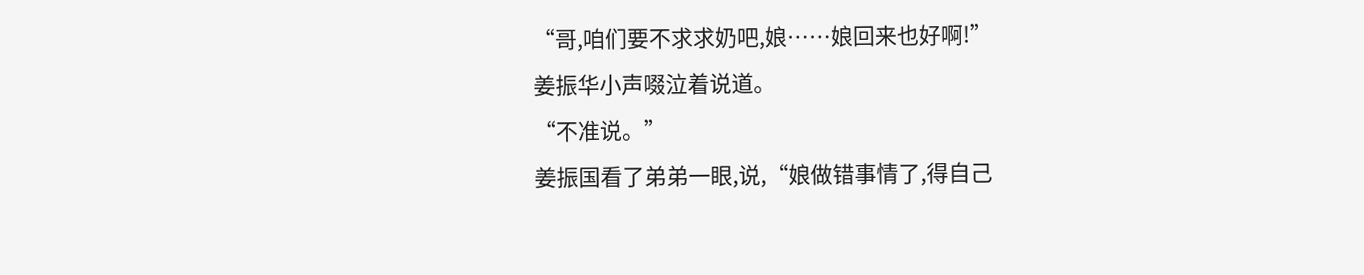“哥,咱们要不求求奶吧,娘……娘回来也好啊!”
姜振华小声啜泣着说道。
“不准说。”
姜振国看了弟弟一眼,说,“娘做错事情了,得自己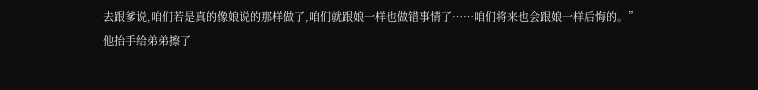去跟爹说,咱们若是真的像娘说的那样做了,咱们就跟娘一样也做错事情了……咱们将来也会跟娘一样后悔的。”
他抬手给弟弟擦了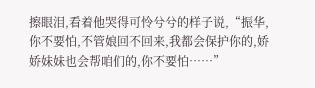擦眼泪,看着他哭得可怜兮兮的样子说,“振华,你不要怕,不管娘回不回来,我都会保护你的,娇娇妹妹也会帮咱们的,你不要怕……”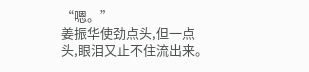“嗯。”
姜振华使劲点头,但一点头,眼泪又止不住流出来。